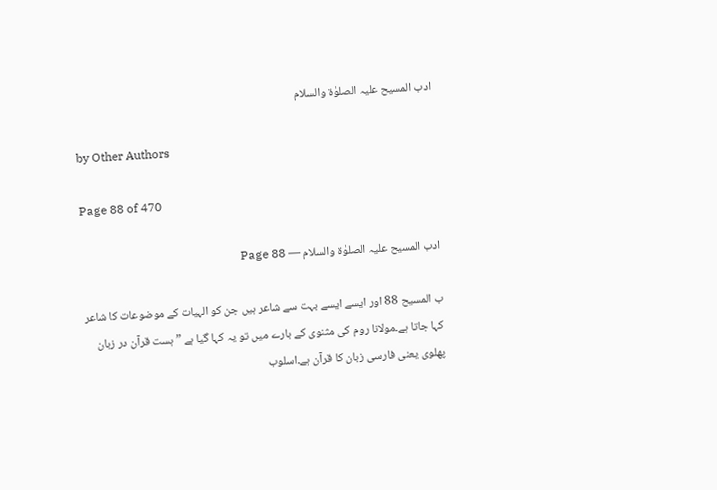ادب المسیح علیہ الصلوٰۃ والسلام

by Other Authors

Page 88 of 470

ادب المسیح علیہ الصلوٰۃ والسلام — Page 88

ب المسيح 88 اور ایسے ایسے بہت سے شاعر ہیں جن کو الہیات کے موضوعات کا شاعر کہا جاتا ہے۔مولانا روم کی مثنوی کے بارے میں تو یہ کہا گیا ہے ” ہست قرآن در زبان پهلوی یعنی فارسی زبان کا قرآن ہے۔اسلوب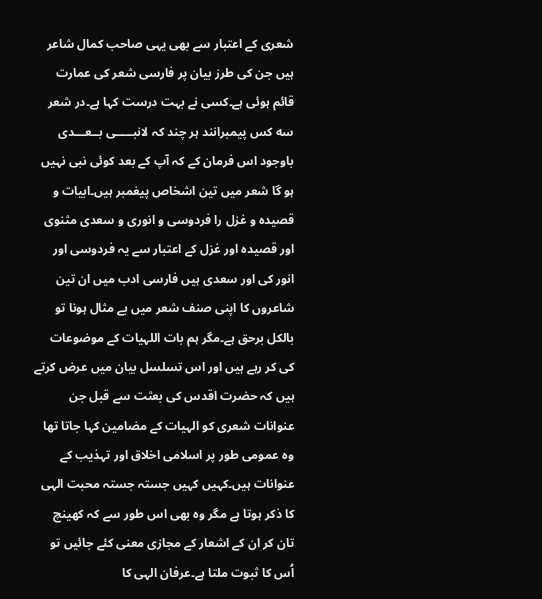شعری کے اعتبار سے بھی یہی صاحب کمال شاعر ہیں جن کی طرز بیان پر فارسی شعر کی عمارت قائم ہوئی ہے۔کسی نے بہت درست کہا ہے۔در شعر سه کس پیمبرانند ہر چند کہ لانبـــــی بــعـــدی باوجود اس فرمان کے کہ آپ کے بعد کوئی نبی نہیں ہو گا شعر میں تین اشخاص پیغمبر ہیں۔ابیات و قصیده و غزل را فردوسی و انوری و سعدی مثنوی اور قصیدہ اور غزل کے اعتبار سے یہ فردوسی اور انور کی اور سعدی ہیں فارسی ادب میں ان تین شاعروں کا اپنی صنف شعر میں بے مثال ہونا تو بالکل برحق ہے۔مگر ہم بات اللہیات کے موضوعات کی کر رہے ہیں اور اس تسلسل بیان میں عرض کرتے ہیں کہ حضرت اقدس کی بعثت سے قبل جن عنوانات شعری کو الہیات کے مضامین کہا جاتا تھا وہ عمومی طور پر اسلامی اخلاق اور تہذیب کے عنوانات ہیں۔کہیں کہیں جستہ جستہ محبت الہی کا ذکر ہوتا ہے مگر وہ بھی اس طور سے کہ کھینچ تان کر ان کے اشعار کے مجازی معنی کئے جائیں تو اُس کا ثبوت ملتا ہے۔عرفان الہی کا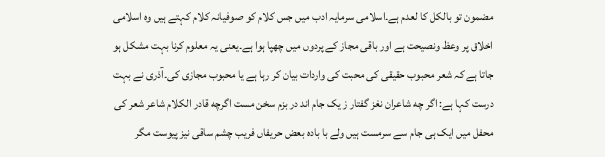مضمون تو بالکل کا لعدم ہے۔اسلامی سرمایہ ادب میں جس کلام کو صوفیانہ کلام کہتے ہیں وہ اسلامی اخلاق پر وعظ ونصیحت ہے اور باقی مجاز کے پردوں میں چھپا ہوا ہے۔یعنی یہ معلوم کرنا بہت مشکل ہو جاتا ہے کہ شعر محبوب حقیقی کی محبت کی واردات بیان کر رہا ہے یا محبوب مجازی کی۔آذری نے بہت درست کہا ہے: اگر چه شاعران نغز گفتار ز یک جام اند در بزم سخن مست اگرچه قادر الکلام شاعر شعر کی محفل میں ایک ہی جام سے سرمست ہیں ولے با بادہ بعض حریفاں فریب چشم ساقی نیز پیوست مگر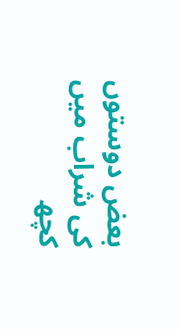بعض دوستوں کی شراب میں کچھ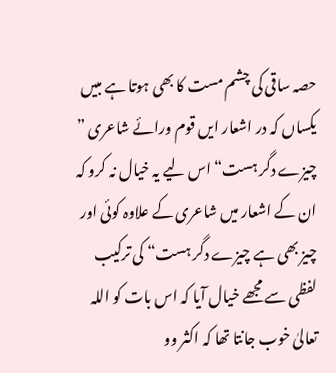حصہ ساقی کی چشم مست کا بھی ہوتا ہے مبیں یکساں کہ در اشعار ایں قوم ورائے شاعری ” چیزے دگر ہست“ اس لیے یہ خیال نہ کرو کہ ان کے اشعار میں شاعری کے علاوہ کوئی اور چیز بھی ہے چیزے دگر ہست“ کی ترکیب لفظی سے مجھے خیال آیا کہ اس بات کو اللہ تعالیٰ خوب جانتا تھا کہ اکثر وو